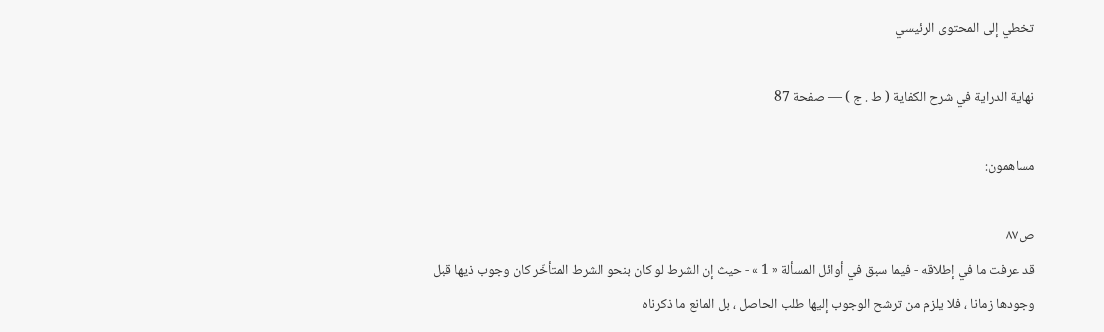تخطي إلى المحتوى الرئيسي

نهاية الدراية في شرح الكفاية ( ط . ج ) — صفحة 87

مساهمون:

ص٨٧
قد عرفت ما في إطلاقه - فيما سبق في أوائل المسألة « 1 » - حيث إن الشرط لو كان بنحو الشرط المتأخّر كان وجوب ذيها قبل وجودها زمانا ، فلا يلزم من ترشح الوجوب إليها طلب الحاصل ، بل المانع ما ذكرناه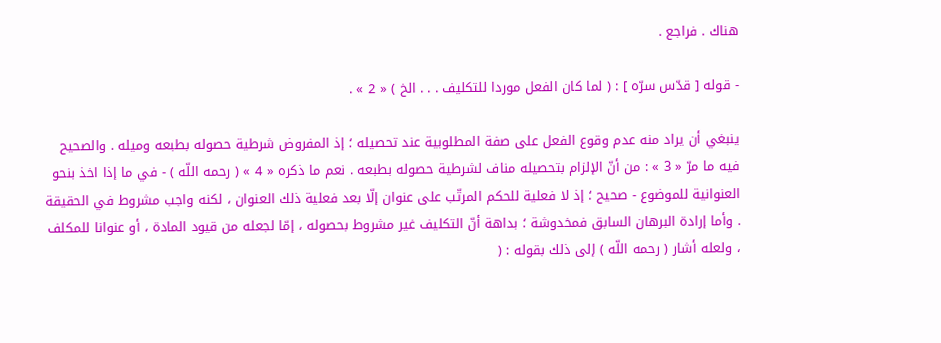هناك . فراجع .

- قوله [ قدّس سرّه ] : ( لما كان الفعل موردا للتكليف . . . الخ ) « 2 » .

ينبغي أن يراد منه عدم وقوع الفعل على صفة المطلوبية عند تحصيله ؛ إذ المفروض شرطية حصوله بطبعه وميله . والصحيح فيه ما مرّ « 3 » : من أنّ الإلزام بتحصيله مناف لشرطية حصوله بطبعه . نعم ما ذكره « 4 » ( رحمه اللّه ) - في ما إذا اخذ بنحو العنوانية للموضوع - صحيح ؛ إذ لا فعلية للحكم المرتّب على عنوان إلّا بعد فعلية ذلك العنوان ، لكنه واجب مشروط في الحقيقة . وأما إرادة البرهان السابق فمخدوشة ؛ بداهة أنّ التكليف غير مشروط بحصوله ، إمّا لجعله من قيود المادة ، أو عنوانا للمكلف ، ولعله أشار ( رحمه اللّه ) إلى ذلك بقوله : (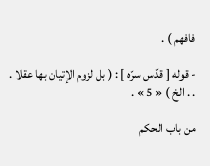فافهم ) .

- قوله [ قدّس سرّه ] : ( بل لزوم الإتيان بها عقلا . . . الخ ) « 5 » .

من باب الحكم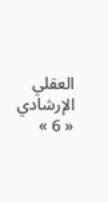العقلي الإرشادي « 6 »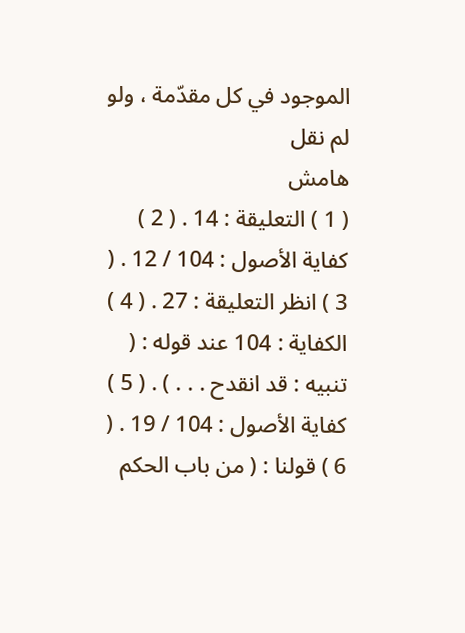الموجود في كل مقدّمة ، ولو لم نقل
هامش
( 1 ) التعليقة : 14 . ( 2 ) كفاية الأصول : 104 / 12 . ( 3 ) انظر التعليقة : 27 . ( 4 ) الكفاية : 104 عند قوله : ( تنبيه : قد انقدح . . . ) . ( 5 ) كفاية الأصول : 104 / 19 . ( 6 ) قولنا : ( من باب الحكم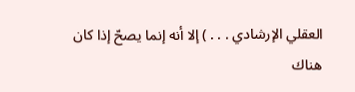العقلي الإرشادي . . . ) إلا أنه إنما يصحّ إذا كان هناك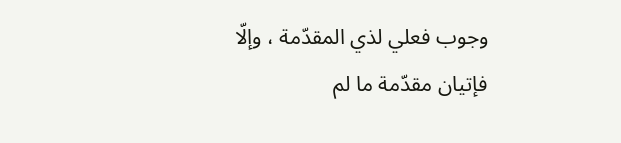وجوب فعلي لذي المقدّمة ، وإلّا فإتيان مقدّمة ما لم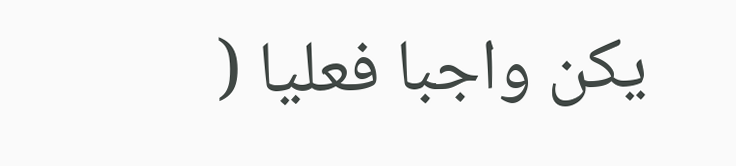يكن واجبا فعليا (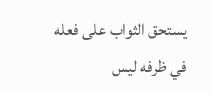يستحق الثواب على فعله في ظرفه ليس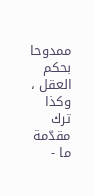ممدوحا بحكم العقل ، وكذا ترك مقدّمة ما -